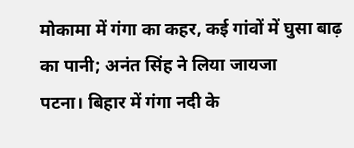मोकामा में गंगा का कहर, कई गांवों में घुसा बाढ़ का पानी; अनंत सिंह ने लिया जायजा
पटना। बिहार में गंगा नदी के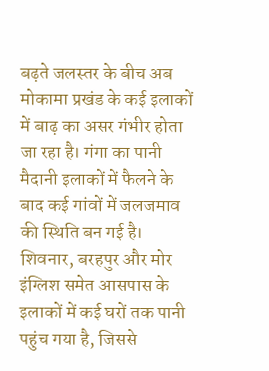बढ़ते जलस्तर के बीच अब मोकामा प्रखंड के कई इलाकों में बाढ़ का असर गंभीर होता जा रहा है। गंगा का पानी मैदानी इलाकों में फैलने के बाद कई गांवों में जलजमाव की स्थिति बन गई है। शिवनार, बरहपुर और मोर इंग्लिश समेत आसपास के इलाकों में कई घरों तक पानी पहुंच गया है, जिससे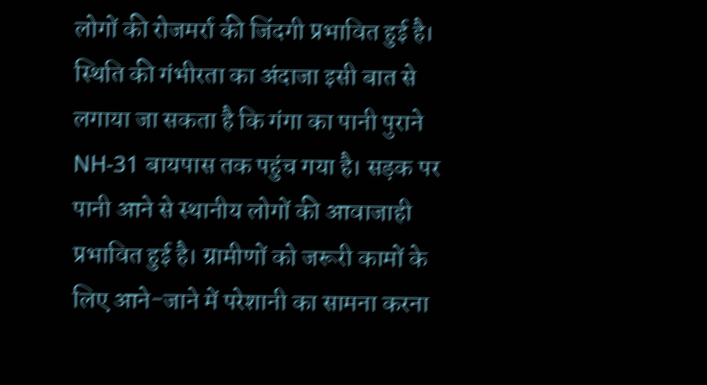लोगों की रोजमर्रा की जिंदगी प्रभावित हुई है।
स्थिति की गंभीरता का अंदाजा इसी बात से लगाया जा सकता है कि गंगा का पानी पुराने NH-31 बायपास तक पहुंच गया है। सड़क पर पानी आने से स्थानीय लोगों की आवाजाही प्रभावित हुई है। ग्रामीणों को जरूरी कामों के लिए आने-जाने में परेशानी का सामना करना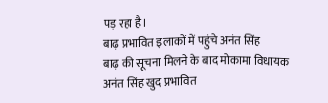पड़ रहा है।
बाढ़ प्रभावित इलाकों में पहुंचे अनंत सिंह
बाढ़ की सूचना मिलने के बाद मोकामा विधायक अनंत सिंह खुद प्रभावित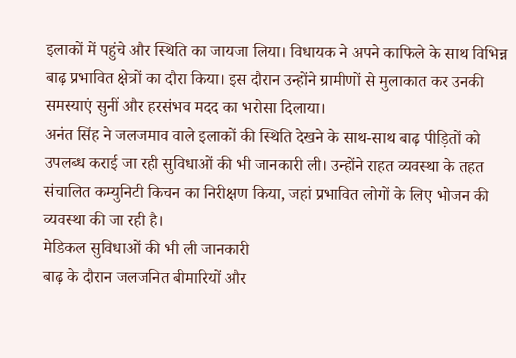इलाकों में पहुंचे और स्थिति का जायजा लिया। विधायक ने अपने काफिले के साथ विभिन्न बाढ़ प्रभावित क्षेत्रों का दौरा किया। इस दौरान उन्होंने ग्रामीणों से मुलाकात कर उनकी समस्याएं सुनीं और हरसंभव मदद का भरोसा दिलाया।
अनंत सिंह ने जलजमाव वाले इलाकों की स्थिति देखने के साथ-साथ बाढ़ पीड़ितों को उपलब्ध कराई जा रही सुविधाओं की भी जानकारी ली। उन्होंने राहत व्यवस्था के तहत संचालित कम्युनिटी किचन का निरीक्षण किया, जहां प्रभावित लोगों के लिए भोजन की व्यवस्था की जा रही है।
मेडिकल सुविधाओं की भी ली जानकारी
बाढ़ के दौरान जलजनित बीमारियों और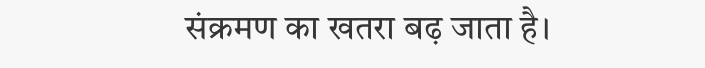संक्रमण का खतरा बढ़ जाता है।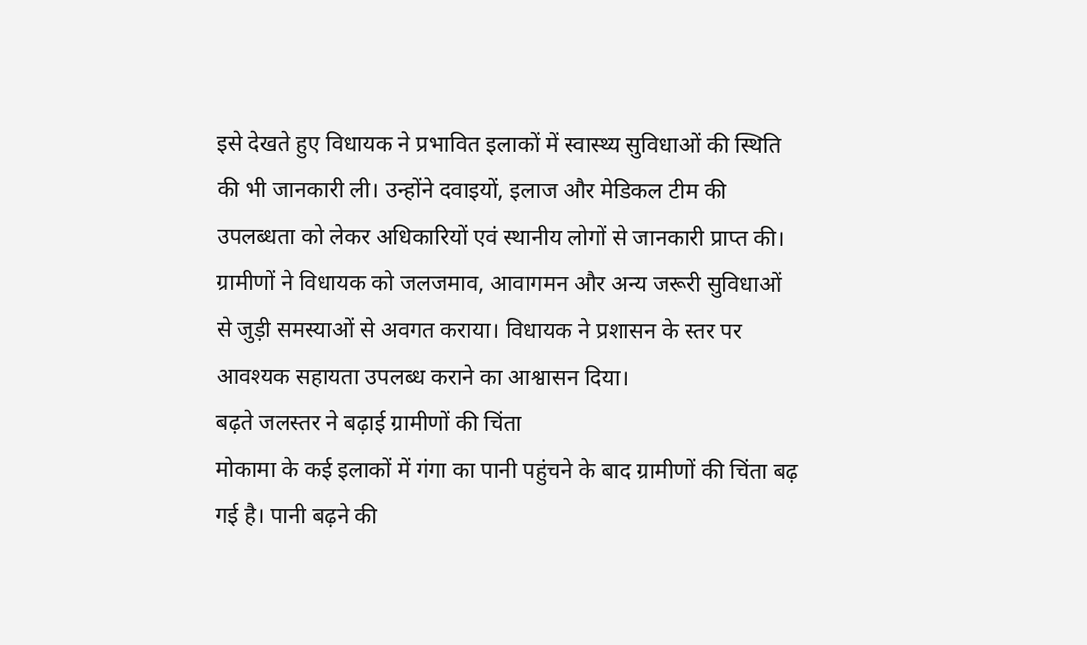इसे देखते हुए विधायक ने प्रभावित इलाकों में स्वास्थ्य सुविधाओं की स्थिति की भी जानकारी ली। उन्होंने दवाइयों, इलाज और मेडिकल टीम की उपलब्धता को लेकर अधिकारियों एवं स्थानीय लोगों से जानकारी प्राप्त की।
ग्रामीणों ने विधायक को जलजमाव, आवागमन और अन्य जरूरी सुविधाओं से जुड़ी समस्याओं से अवगत कराया। विधायक ने प्रशासन के स्तर पर आवश्यक सहायता उपलब्ध कराने का आश्वासन दिया।
बढ़ते जलस्तर ने बढ़ाई ग्रामीणों की चिंता
मोकामा के कई इलाकों में गंगा का पानी पहुंचने के बाद ग्रामीणों की चिंता बढ़ गई है। पानी बढ़ने की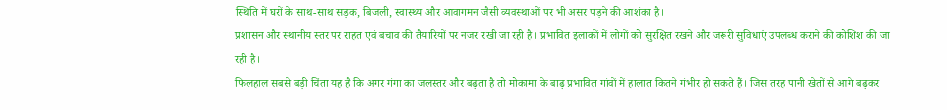स्थिति में घरों के साथ-साथ सड़क, बिजली, स्वास्थ्य और आवागमन जैसी व्यवस्थाओं पर भी असर पड़ने की आशंका है।
प्रशासन और स्थानीय स्तर पर राहत एवं बचाव की तैयारियों पर नजर रखी जा रही है। प्रभावित इलाकों में लोगों को सुरक्षित रखने और जरूरी सुविधाएं उपलब्ध कराने की कोशिश की जा रही है।
फिलहाल सबसे बड़ी चिंता यह है कि अगर गंगा का जलस्तर और बढ़ता है तो मोकामा के बाढ़ प्रभावित गांवों में हालात कितने गंभीर हो सकते हैं। जिस तरह पानी खेतों से आगे बढ़कर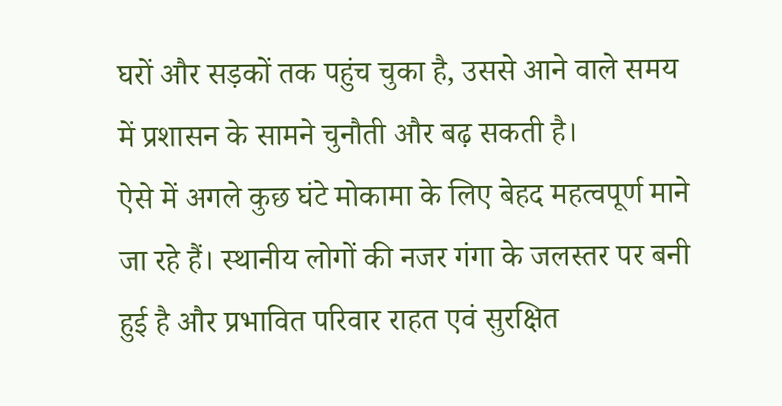घरों और सड़कों तक पहुंच चुका है, उससे आने वाले समय में प्रशासन के सामने चुनौती और बढ़ सकती है।
ऐसे में अगले कुछ घंटे मोकामा के लिए बेहद महत्वपूर्ण माने जा रहे हैं। स्थानीय लोगों की नजर गंगा के जलस्तर पर बनी हुई है और प्रभावित परिवार राहत एवं सुरक्षित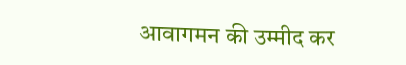आवागमन की उम्मीद कर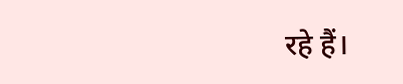रहे हैं।